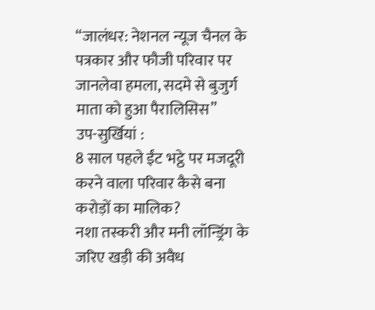“जालंधर: नेशनल न्यूज चैनल के पत्रकार और फौजी परिवार पर जानलेवा हमला, सदमे से बुजुर्ग माता को हुआ पैरालिसिस”
उप-सुर्खियां :
8 साल पहले ईंट भट्ठे पर मजदूरी करने वाला परिवार कैसे बना करोड़ों का मालिक?
नशा तस्करी और मनी लॉन्ड्रिंग के जरिए खड़ी की अवैध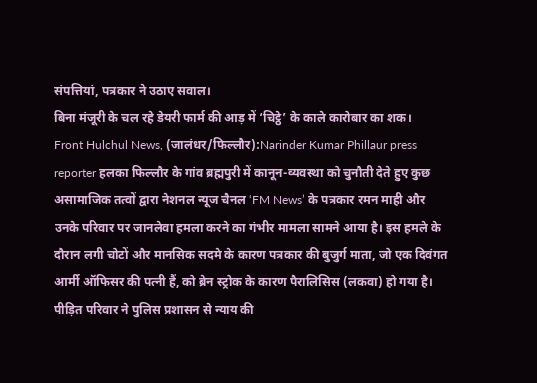संपत्तियां, पत्रकार ने उठाए सवाल।
बिना मंजूरी के चल रहे डेयरी फार्म की आड़ में ‘चिट्ठे’ के काले कारोबार का शक।
Front Hulchul News, (जालंधर/फिल्लौर):Narinder Kumar Phillaur press reporter हलका फिल्लौर के गांव ब्रह्मपुरी में कानून-व्यवस्था को चुनौती देते हुए कुछ असामाजिक तत्वों द्वारा नेशनल न्यूज चैनल ‘FM News’ के पत्रकार रमन माही और उनके परिवार पर जानलेवा हमला करने का गंभीर मामला सामने आया है। इस हमले के दौरान लगी चोटों और मानसिक सदमे के कारण पत्रकार की बुजुर्ग माता, जो एक दिवंगत आर्मी ऑफिसर की पत्नी हैं, को ब्रेन स्ट्रोक के कारण पैरालिसिस (लकवा) हो गया है। पीड़ित परिवार ने पुलिस प्रशासन से न्याय की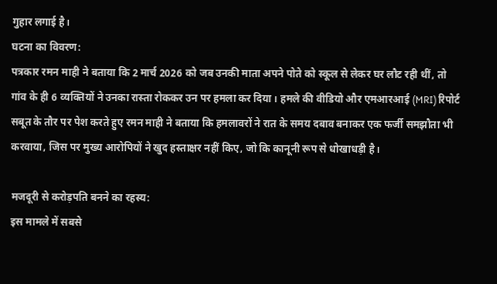गुहार लगाई है।
घटना का विवरण:
पत्रकार रमन माही ने बताया कि 2 मार्च 2026 को जब उनकी माता अपने पोते को स्कूल से लेकर घर लौट रही थीं, तो गांव के ही 6 व्यक्तियों ने उनका रास्ता रोककर उन पर हमला कर दिया। हमले की वीडियो और एमआरआई (MRI) रिपोर्ट सबूत के तौर पर पेश करते हुए रमन माही ने बताया कि हमलावरों ने रात के समय दबाव बनाकर एक फर्जी समझौता भी करवाया, जिस पर मुख्य आरोपियों ने खुद हस्ताक्षर नहीं किए, जो कि कानूनी रूप से धोखाधड़ी है।

मजदूरी से करोड़पति बनने का रहस्य:
इस मामले में सबसे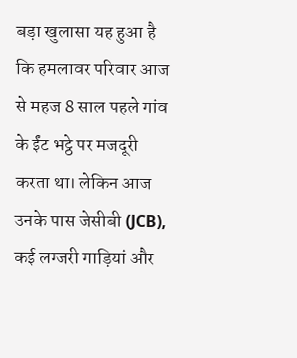बड़ा खुलासा यह हुआ है कि हमलावर परिवार आज से महज 8 साल पहले गांव के ईंट भट्ठे पर मजदूरी करता था। लेकिन आज उनके पास जेसीबी (JCB), कई लग्जरी गाड़ियां और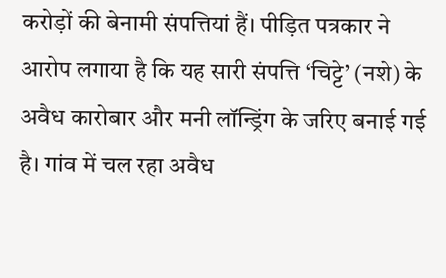करोड़ों की बेनामी संपत्तियां हैं। पीड़ित पत्रकार ने आरोप लगाया है कि यह सारी संपत्ति ‘चिट्टे’ (नशे) के अवैध कारोबार और मनी लॉन्ड्रिंग के जरिए बनाई गई है। गांव में चल रहा अवैध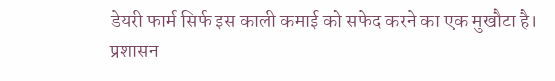डेयरी फार्म सिर्फ इस काली कमाई को सफेद करने का एक मुखौटा है।
प्रशासन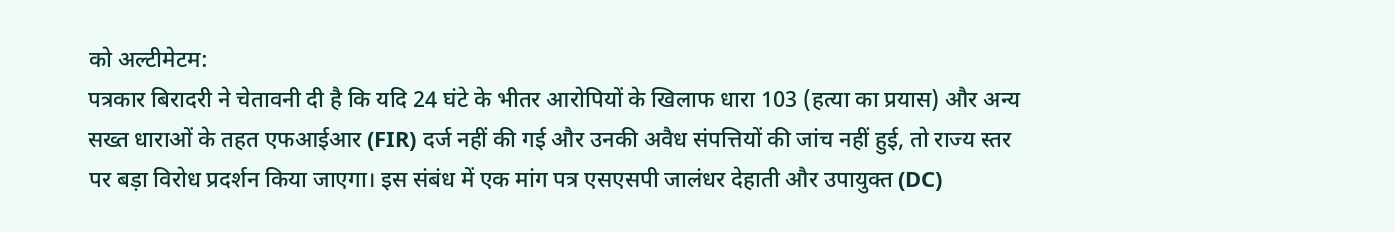को अल्टीमेटम:
पत्रकार बिरादरी ने चेतावनी दी है कि यदि 24 घंटे के भीतर आरोपियों के खिलाफ धारा 103 (हत्या का प्रयास) और अन्य सख्त धाराओं के तहत एफआईआर (FIR) दर्ज नहीं की गई और उनकी अवैध संपत्तियों की जांच नहीं हुई, तो राज्य स्तर पर बड़ा विरोध प्रदर्शन किया जाएगा। इस संबंध में एक मांग पत्र एसएसपी जालंधर देहाती और उपायुक्त (DC)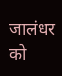जालंधर को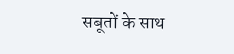सबूतों के साथ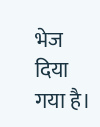भेज दिया गया है।